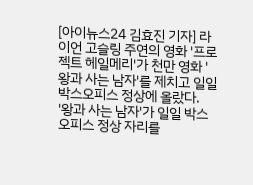[아이뉴스24 김효진 기자] 라이언 고슬링 주연의 영화 '프로젝트 헤일메리'가 천만 영화 '왕과 사는 남자'를 제치고 일일 박스오피스 정상에 올랐다.
'왕과 사는 남자'가 일일 박스오피스 정상 자리를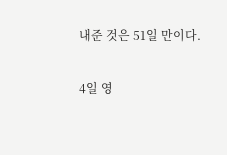내준 것은 51일 만이다.

4일 영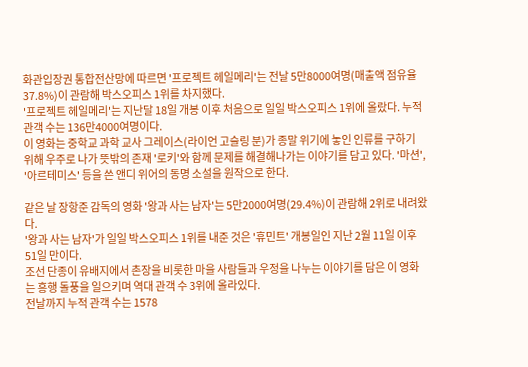화관입장권 통합전산망에 따르면 '프로젝트 헤일메리'는 전날 5만8000여명(매출액 점유율 37.8%)이 관람해 박스오피스 1위를 차지했다.
'프로젝트 헤일메리'는 지난달 18일 개봉 이후 처음으로 일일 박스오피스 1위에 올랐다. 누적 관객 수는 136만4000여명이다.
이 영화는 중학교 과학 교사 그레이스(라이언 고슬링 분)가 종말 위기에 놓인 인류를 구하기 위해 우주로 나가 뜻밖의 존재 '로키'와 함께 문제를 해결해나가는 이야기를 담고 있다. '마션', '아르테미스' 등을 쓴 앤디 위어의 동명 소설을 원작으로 한다.

같은 날 장항준 감독의 영화 '왕과 사는 남자'는 5만2000여명(29.4%)이 관람해 2위로 내려왔다.
'왕과 사는 남자'가 일일 박스오피스 1위를 내준 것은 '휴민트' 개봉일인 지난 2월 11일 이후 51일 만이다.
조선 단종이 유배지에서 촌장을 비롯한 마을 사람들과 우정을 나누는 이야기를 담은 이 영화는 흥행 돌풍을 일으키며 역대 관객 수 3위에 올라있다.
전날까지 누적 관객 수는 1578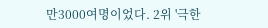만3000여명이었다. 2위 '극한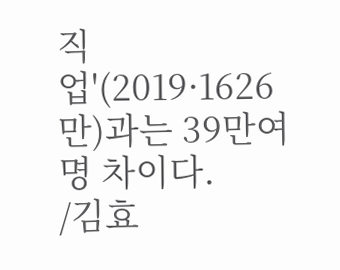직업'(2019·1626만)과는 39만여명 차이다.
/김효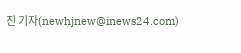진 기자(newhjnew@inews24.com)